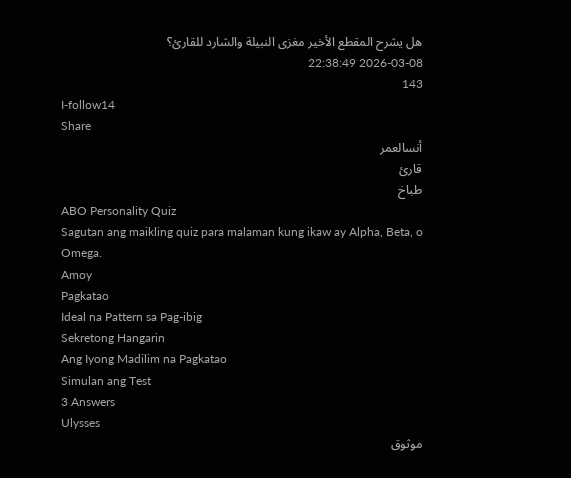هل يشرح المقطع الأخير مغزى النبيلة والشارد للقارئ؟
2026-03-08 22:38:49
143
I-follow14
Share
أنسالعمر
قارئ
طباخ
ABO Personality Quiz
Sagutan ang maikling quiz para malaman kung ikaw ay Alpha, Beta, o Omega.
Amoy
Pagkatao
Ideal na Pattern sa Pag-ibig
Sekretong Hangarin
Ang Iyong Madilim na Pagkatao
Simulan ang Test
3 Answers
Ulysses
موثوق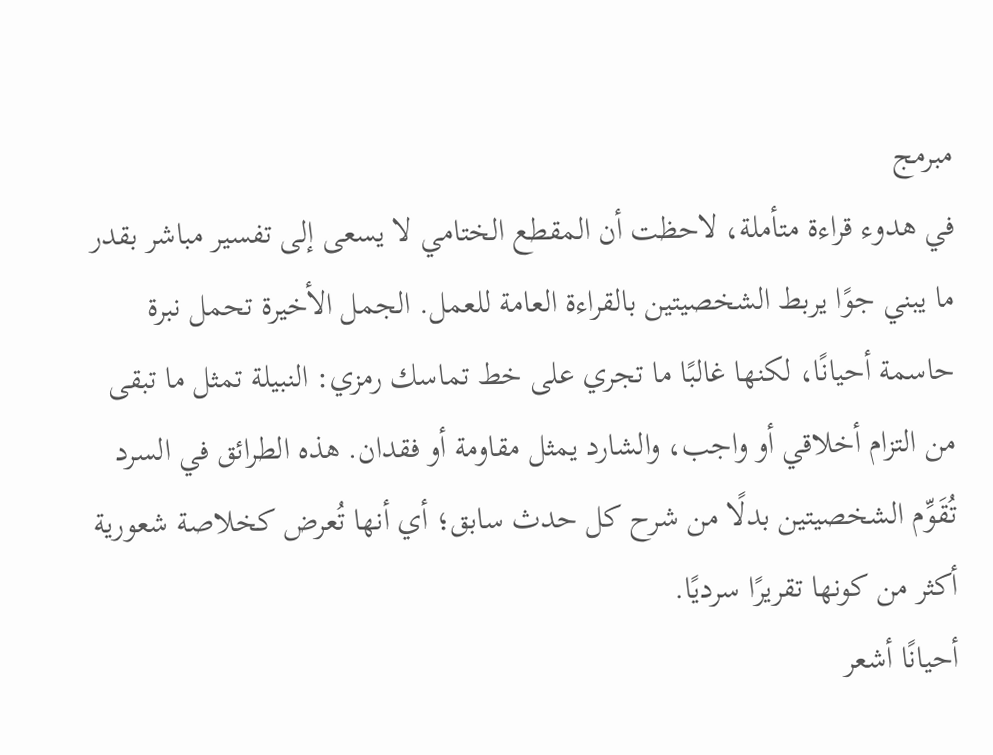مبرمج
في هدوء قراءة متأملة، لاحظت أن المقطع الختامي لا يسعى إلى تفسير مباشر بقدر ما يبني جوًا يربط الشخصيتين بالقراءة العامة للعمل. الجمل الأخيرة تحمل نبرة حاسمة أحيانًا، لكنها غالبًا ما تجري على خط تماسك رمزي: النبيلة تمثل ما تبقى من التزام أخلاقي أو واجب، والشارد يمثل مقاومة أو فقدان. هذه الطرائق في السرد تُقَوِّم الشخصيتين بدلًا من شرح كل حدث سابق؛ أي أنها تُعرض كخلاصة شعورية أكثر من كونها تقريرًا سرديًا.
أحيانًا أشعر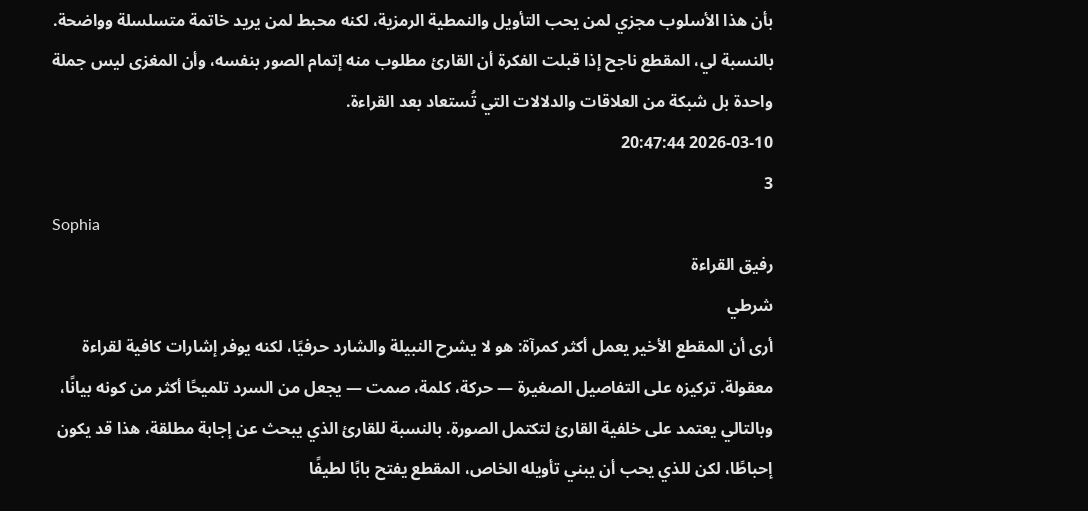بأن هذا الأسلوب مجزي لمن يحب التأويل والنمطية الرمزية، لكنه محبط لمن يريد خاتمة متسلسلة وواضحة. بالنسبة لي، المقطع ناجح إذا قبلت الفكرة أن القارئ مطلوب منه إتمام الصور بنفسه، وأن المغزى ليس جملة واحدة بل شبكة من العلاقات والدلالات التي تُستعاد بعد القراءة.
2026-03-10 20:47:44
3
Sophia
رفيق القراءة
شرطي
أرى أن المقطع الأخير يعمل أكثر كمرآة: هو لا يشرح النبيلة والشارد حرفيًا، لكنه يوفر إشارات كافية لقراءة معقولة. تركيزه على التفاصيل الصغيرة — حركة، كلمة، صمت — يجعل من السرد تلميحًا أكثر من كونه بيانًا، وبالتالي يعتمد على خلفية القارئ لتكتمل الصورة. بالنسبة للقارئ الذي يبحث عن إجابة مطلقة، هذا قد يكون إحباطًا، لكن للذي يحب أن يبني تأويله الخاص، المقطع يفتح بابًا لطيفًا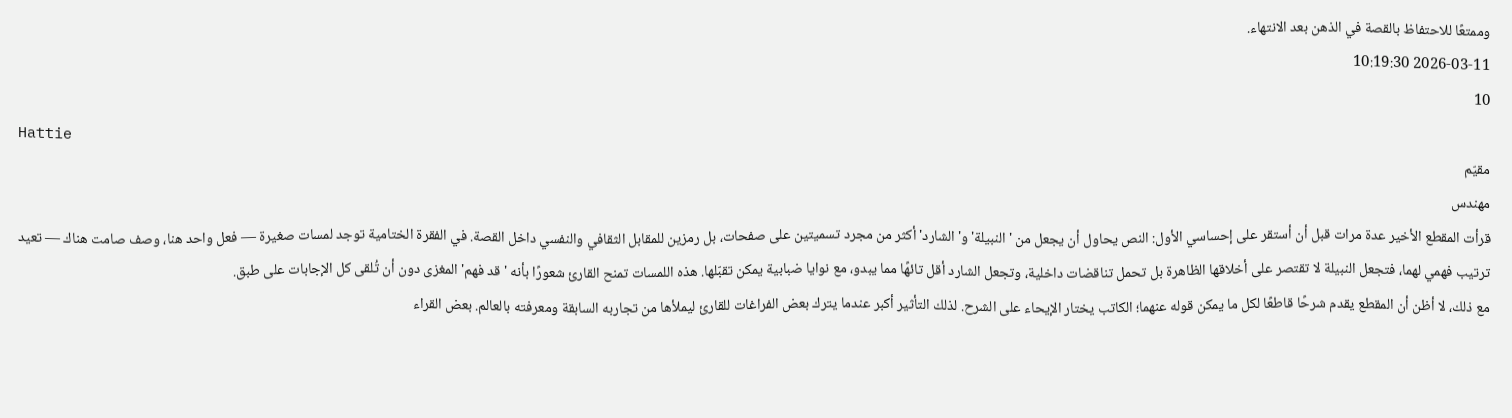وممتعًا للاحتفاظ بالقصة في الذهن بعد الانتهاء.
2026-03-11 10:19:30
10
Hattie
مقيّم
مهندس
قرأت المقطع الأخير عدة مرات قبل أن أستقر على إحساسي الأول: النص يحاول أن يجعل من 'النبيلة' و'الشارد' أكثر من مجرد تسميتين على صفحات، بل رمزين للمقابل الثقافي والنفسي داخل القصة. في الفقرة الختامية توجد لمسات صغيرة — فعل واحد هنا، وصف صامت هناك — تعيد ترتيب فهمي لهما، فتجعل النبيلة لا تقتصر على أخلاقها الظاهرة بل تحمل تناقضات داخلية، وتجعل الشارد أقل تائهًا مما يبدو، مع نوايا ضبابية يمكن تقبّلها. هذه اللمسات تمنح القارئ شعورًا بأنه 'قد فهم' المغزى دون أن تُلقى كل الإجابات على طبق.
مع ذلك، لا أظن أن المقطع يقدم شرحًا قاطعًا لكل ما يمكن قوله عنهما؛ الكاتب يختار الإيحاء على الشرح. لذلك التأثير أكبر عندما يترك بعض الفراغات للقارئ ليملأها من تجاربه السابقة ومعرفته بالعالم. بعض القراء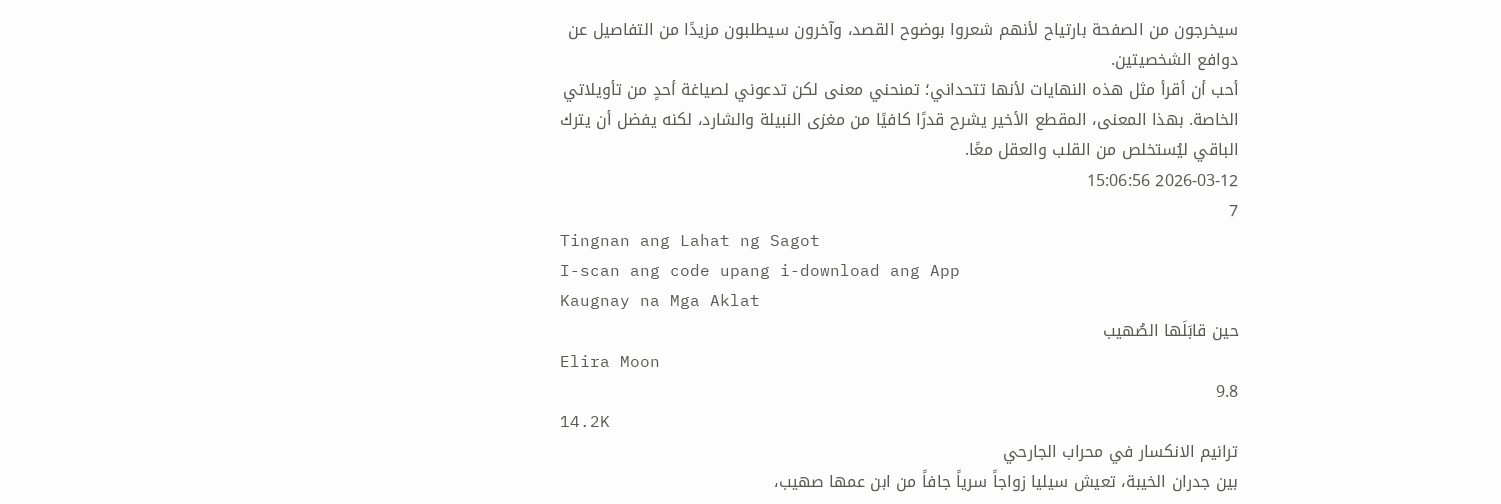سيخرجون من الصفحة بارتياح لأنهم شعروا بوضوح القصد، وآخرون سيطلبون مزيدًا من التفاصيل عن دوافع الشخصيتين.
أحب أن أقرأ مثل هذه النهايات لأنها تتحداني؛ تمنحني معنى لكن تدعوني لصياغة أحدٍ من تأويلاتي الخاصة. بهذا المعنى، المقطع الأخير يشرح قدرًا كافيًا من مغزى النبيلة والشارد، لكنه يفضل أن يترك الباقي ليُستخلص من القلب والعقل معًا.
2026-03-12 15:06:56
7
Tingnan ang Lahat ng Sagot
I-scan ang code upang i-download ang App
Kaugnay na Mga Aklat
حين قابَلَها الصُهيب
Elira Moon
9.8
14.2K
ترانيم الانكسار في محراب الجارحي
بين جدران الخيبة، تعيش سيليا زواجاً سرياً جافاً من ابن عمها صهيب،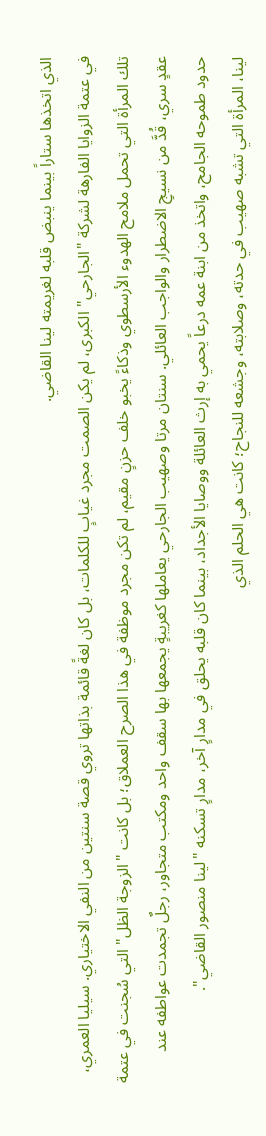الذي اتخذها ستاراً بينما ينبض قلبه لغريمته لينا القاضي.
في عتمة الزوايا الفارهة لشركة "الجارحي" الكبرى، لم يكن الصمت مجرد غيابٍ للكلمات، بل كان لغةً قائمة بذاتها تروي قصة سنتين من النفي الاختياري. سيليا العمري، تلك المرأة التي تحمل ملامح الهدوء الأرسطوي وذكاءً يخبو خلف حزنٍ مقيم، لم تكن مجرد موظفة في هذا الصرح العملاق؛ بل كانت "الزوجة الظل" التي سُجنت في عتمة عقدٍ سري، قُدَّ من نسيجِ الاضطرار والواجب العائلي. سنتان مرتا وصهيب الجارحي يعاملها كغريبةٍ يجمعها بها سقف واحد ومكتب متجاور، رجلٌ تجمدت عواطفه عند حدود طموحه الجامح، واتخذ من ابنة عمه درعاً يحمي به إرث العائلة ووصايا الأجداد، بينما كان قلبه يحلق في مدارٍ آخر، مدارٍ تسكنه "لينا منصور القاضي".
لينا، المرأة التي تشبه صهيب في حدته، وصلابته، وجشعه للنجاح؛ كانت هي الحلم الذي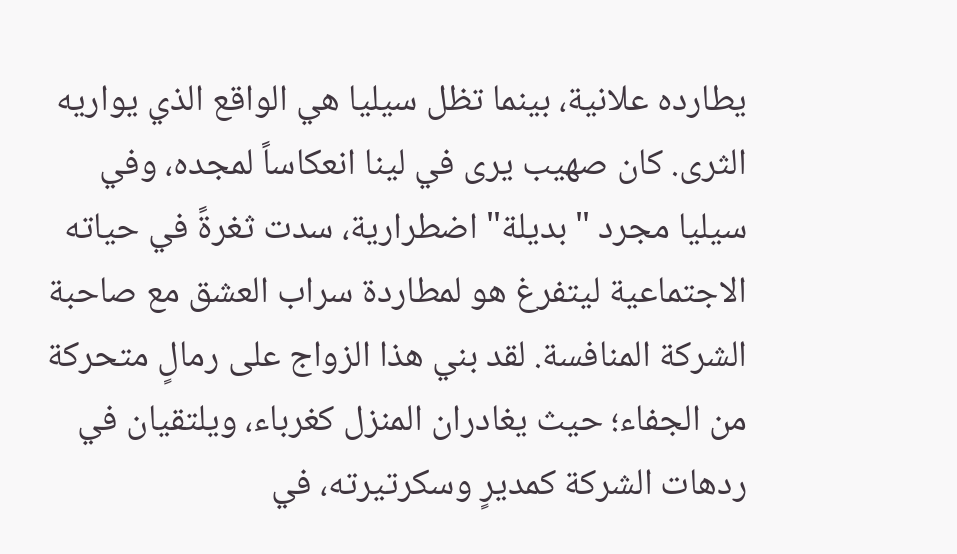يطارده علانية، بينما تظل سيليا هي الواقع الذي يواريه الثرى. كان صهيب يرى في لينا انعكاساً لمجده، وفي سيليا مجرد "بديلة" اضطرارية، سدت ثغرةً في حياته الاجتماعية ليتفرغ هو لمطاردة سراب العشق مع صاحبة الشركة المنافسة. لقد بني هذا الزواج على رمالٍ متحركة من الجفاء؛ حيث يغادران المنزل كغرباء، ويلتقيان في ردهات الشركة كمديرٍ وسكرتيرته، في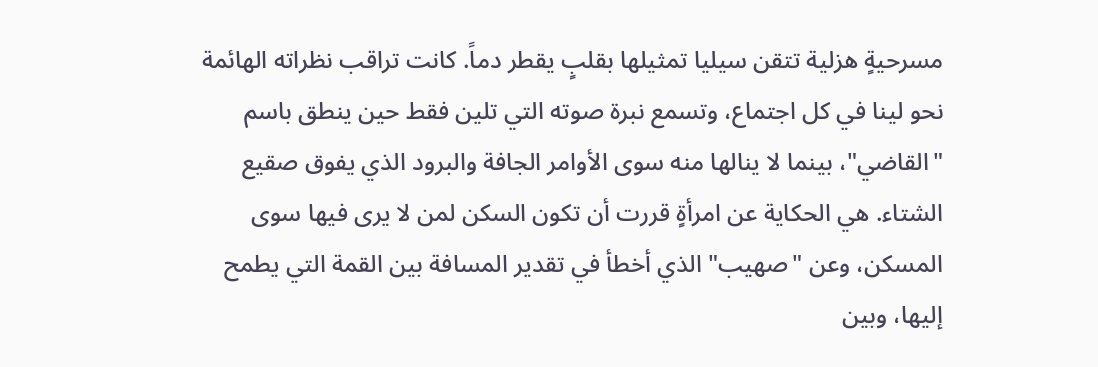مسرحيةٍ هزلية تتقن سيليا تمثيلها بقلبٍ يقطر دماً. كانت تراقب نظراته الهائمة نحو لينا في كل اجتماع، وتسمع نبرة صوته التي تلين فقط حين ينطق باسم "القاضي"، بينما لا ينالها منه سوى الأوامر الجافة والبرود الذي يفوق صقيع الشتاء. هي الحكاية عن امرأةٍ قررت أن تكون السكن لمن لا يرى فيها سوى المسكن، وعن "صهيب" الذي أخطأ في تقدير المسافة بين القمة التي يطمح إليها، وبين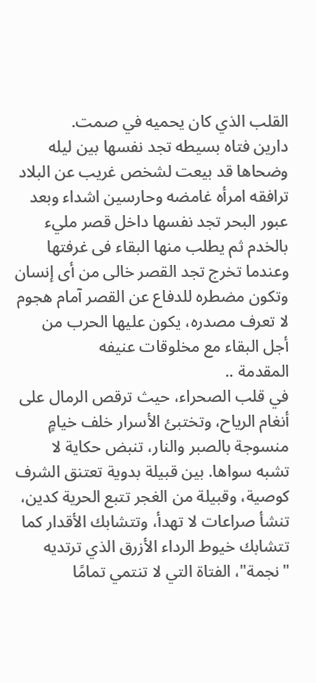القلب الذي كان يحميه في صمت.
دارين فتاه بسيطه تجد نفسها بين ليله وضحاها قد بيعت لشخص غريب عن البلاد ترافقه امرأه غامضه وحارسين اشداء وبعد عبور البحر تجد نفسها داخل قصر مليء بالخدم ثم يطلب منها البقاء فى غرفتها وعندما تخرج تجد القصر خالى من أى إنسان وتكون مضطره للدفاع عن القصر آمام هجوم لا تعرف مصدره، يكون عليها الحرب من أجل البقاء مع مخلوقات عنيفه
المقدمة ..
في قلب الصحراء، حيث ترقص الرمال على أنغام الرياح، وتختبئ الأسرار خلف خيامٍ منسوجة بالصبر والنار، تنبض حكاية لا تشبه سواها. بين قبيلة بدوية تعتنق الشرف كوصية، وقبيلة من الغجر تتبع الحرية كدين، تنشأ صراعات لا تهدأ، وتتشابك الأقدار كما تتشابك خيوط الرداء الأزرق الذي ترتديه "نجمة"، الفتاة التي لا تنتمي تمامًا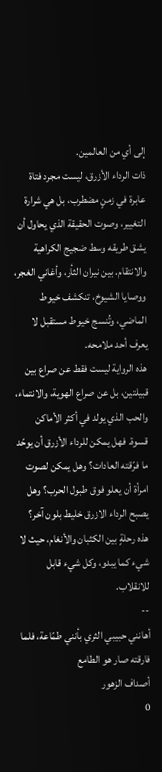إلى أي من العالمين.
ذات الرداء الأزرق، ليست مجرد فتاة عابرة في زمنٍ مضطرب، بل هي شرارة التغيير، وصوت الحقيقة الذي يحاول أن يشق طريقه وسط ضجيج الكراهية والانتقام. بين نيران الثأر، وأغاني الغجر، ووصايا الشيوخ، تنكشف خيوط الماضي، وتُنسج خيوط مستقبل لا يعرف أحد ملامحه.
هذه الرواية ليست فقط عن صراع بين قبيلتين، بل عن صراع الهوية، والانتماء، والحب الذي يولد في أكثر الأماكن قسوة. فهل يمكن للرداء الأزرق أن يوحّد ما فرّقته العادات؟ وهل يمكن لصوت امرأة أن يعلو فوق طبول الحرب؟ وهل يصبح الرداء الازرق خليط بلون آخر؟
هذه رحلةٍ بين الكثبان والأنغام، حيث لا شيء كما يبدو، وكل شيء قابل للانقلاب.
--
أهانني حبيبي الثري بأنني طمّاعة، فلما فارقته صار هو الطامع
أصداف الزهور
0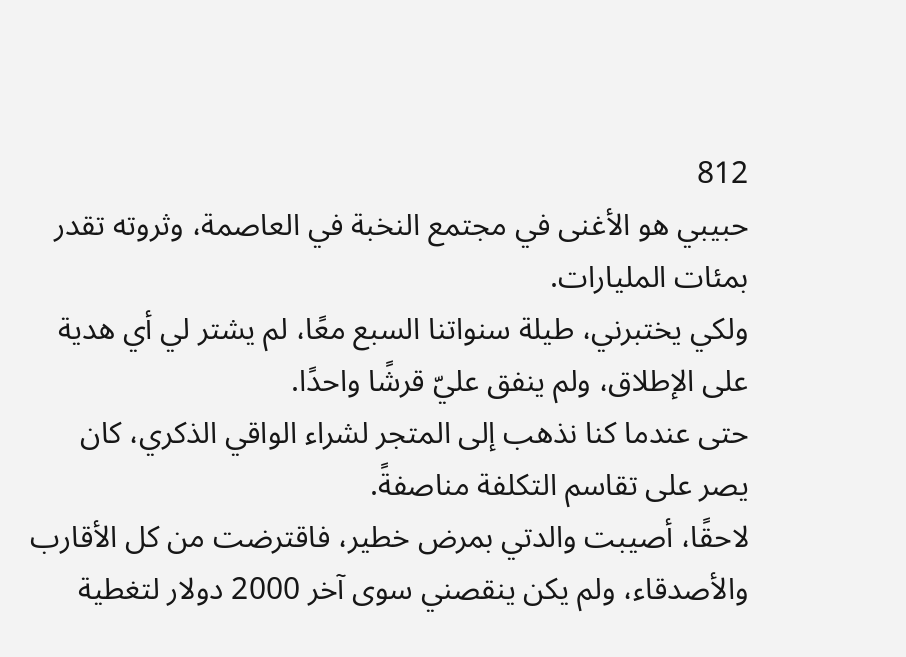812
حبيبي هو الأغنى في مجتمع النخبة في العاصمة، وثروته تقدر بمئات المليارات.
ولكي يختبرني، طيلة سنواتنا السبع معًا، لم يشتر لي أي هدية على الإطلاق، ولم ينفق عليّ قرشًا واحدًا.
حتى عندما كنا نذهب إلى المتجر لشراء الواقي الذكري، كان يصر على تقاسم التكلفة مناصفةً.
لاحقًا، أصيبت والدتي بمرض خطير، فاقترضت من كل الأقارب والأصدقاء، ولم يكن ينقصني سوى آخر 2000 دولار لتغطية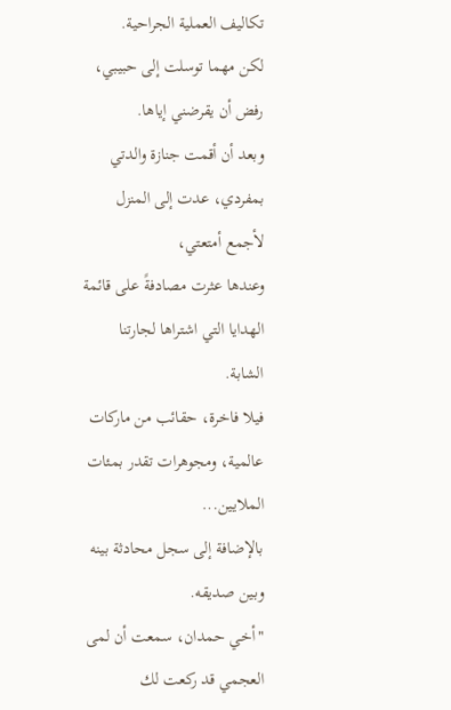تكاليف العملية الجراحية.
لكن مهما توسلت إلى حبيبي، رفض أن يقرضني إياها.
وبعد أن أقمت جنازة والدتي بمفردي، عدت إلى المنزل لأجمع أمتعتي،
وعندها عثرت مصادفةً على قائمة الهدايا التي اشتراها لجارتنا الشابة.
فيلا فاخرة، حقائب من ماركات عالمية، ومجوهرات تقدر بمئات الملايين...
بالإضافة إلى سجل محادثة بينه وبين صديقه.
"أخي حمدان، سمعت أن لمى العجمي قد ركعت لك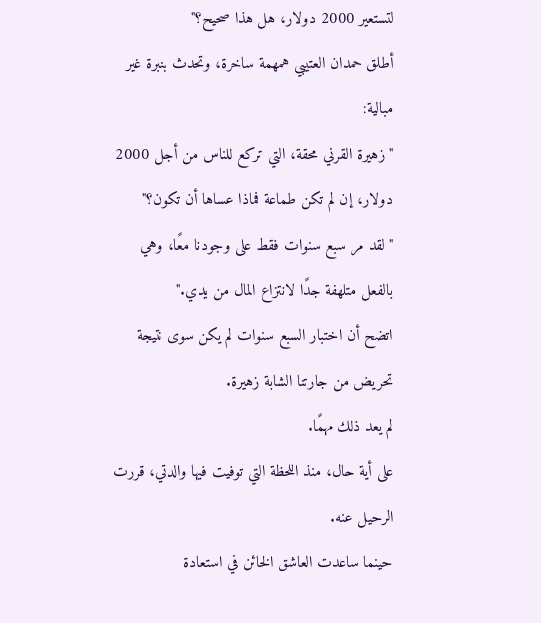لتستعير 2000 دولار، هل هذا صحيح؟"
أطلق حمدان العتيبي همهمة ساخرة، وتحدث بنبرة غير مبالية:
"زهيرة القرني محقة، التي تركع للناس من أجل 2000 دولار، إن لم تكن طماعة فماذا عساها أن تكون؟"
"لقد مر سبع سنوات فقط على وجودنا معًا، وهي بالفعل متلهفة جدًا لانتزاع المال من يدي."
اتضح أن اختبار السبع سنوات لم يكن سوى نتيجة تحريض من جارتنا الشابة زهيرة.
لم يعد ذلك مهمًا.
على أية حال، منذ اللحظة التي توفيت فيها والدتي، قررت الرحيل عنه.
حينما ساعدت العاشق الخائن في استعادة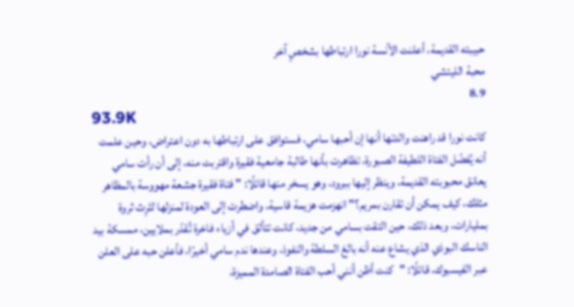حبيبته القديمة، أعلنت الآنسة نورا ارتباطها بشخصٍ آخر
محبة الليتشي
8.9
93.9K
كانت نورا قد راهنت والدتها أنها إن أحبها سامي، فستوافق على ارتباطها به دون اعتراض، وحين علمت أنه يُفضّل الفتاة اللطيفة الصبورة، تظاهرت بأنها طالبة جامعية فقيرة واقتربت منه، إلى أن رأت سامي يعانق محبوبته القديمة، وينظر إليها ببرود، وهو يسخر منها قائلًا: " فتاة فقيرة جشعة مهووسة بالمظاهر مثلك، كيف يمكن أن تقارن بمريم؟" انهزمت هزيمة قاسية، واضطرت إلى العودة لمنزلها لتَرِث ثروة بمليارات، وبعد ذلك، حين التقت بسامي من جديد، كانت تتألق في أزياء فاخرة تُقدّر بملايين، ممسكة بيد الناسك البوذي الذي يشاع عنه أنه بالغ السلطة والنفوذ، وعندها ندم سامي أخيرًا، فأعلن حبه على العلن عبر الفيسبوك، قائلًا: "كنت أظن أنني أحب الفتاة الصامدة المميزة،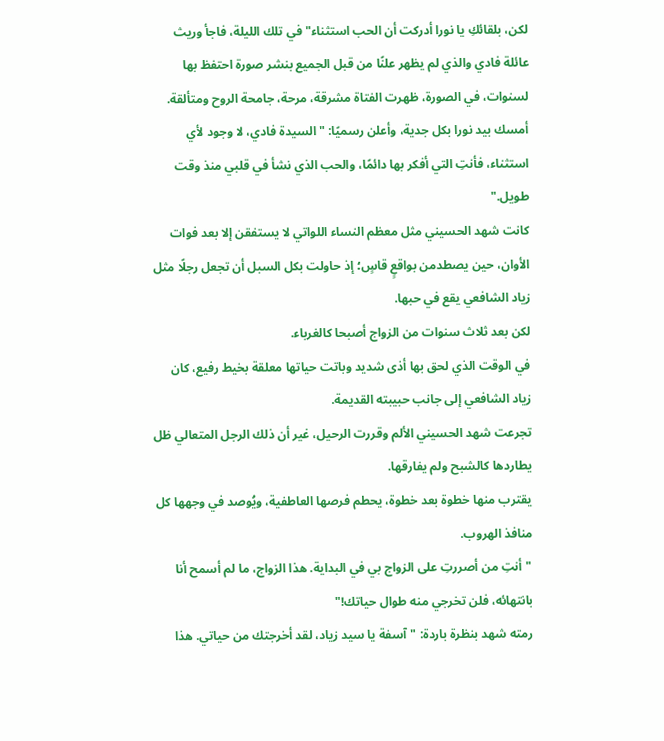لكن، بلقائكِ يا نورا أدركت أن الحب استثناء" في تلك الليلة، فاجأ وريث عائلة فادي والذي لم يظهر علنًا من قبل الجميع بنشر صورة احتفظ بها لسنوات، في الصورة، ظهرت الفتاة مشرقة، مرحة، جامحة الروح ومتألقة. أمسك بيد نورا بكل جدية، وأعلن رسميًا: "السيدة فادي، لا وجود لأي استثناء، فأنتِ التي أفكر بها دائمًا، والحب الذي نشأ في قلبي منذ وقت طويل."
كانت شهد الحسيني مثل معظم النساء اللواتي لا يستفقن إلا بعد فوات الأوان، حين يصطدمن بواقعٍ قاسٍ؛ إذ حاولت بكل السبل أن تجعل رجلًا مثل زياد الشافعي يقع في حبها.
لكن بعد ثلاث سنوات من الزواج أصبحا كالغرباء.
في الوقت الذي لحق بها أذى شديد وباتت حياتها معلقة بخيط رفيع، كان زياد الشافعي إلى جانب حبيبته القديمة.
تجرعت شهد الحسيني الألم وقررت الرحيل، غير أن ذلك الرجل المتعالي ظل يطاردها كالشبح ولم يفارقها.
يقترب منها خطوة بعد خطوة، يحطم فرصها العاطفية، ويُوصد في وجهها كل منافذ الهروب.
"أنتِ من أصررتِ على الزواج بي في البداية. هذا الزواج، ما لم أسمح أنا بانتهائه، فلن تخرجي منه طوال حياتك!"
رمته شهد بنظرة باردة: "آسفة يا سيد زياد، لقد أخرجتك من حياتي. هذا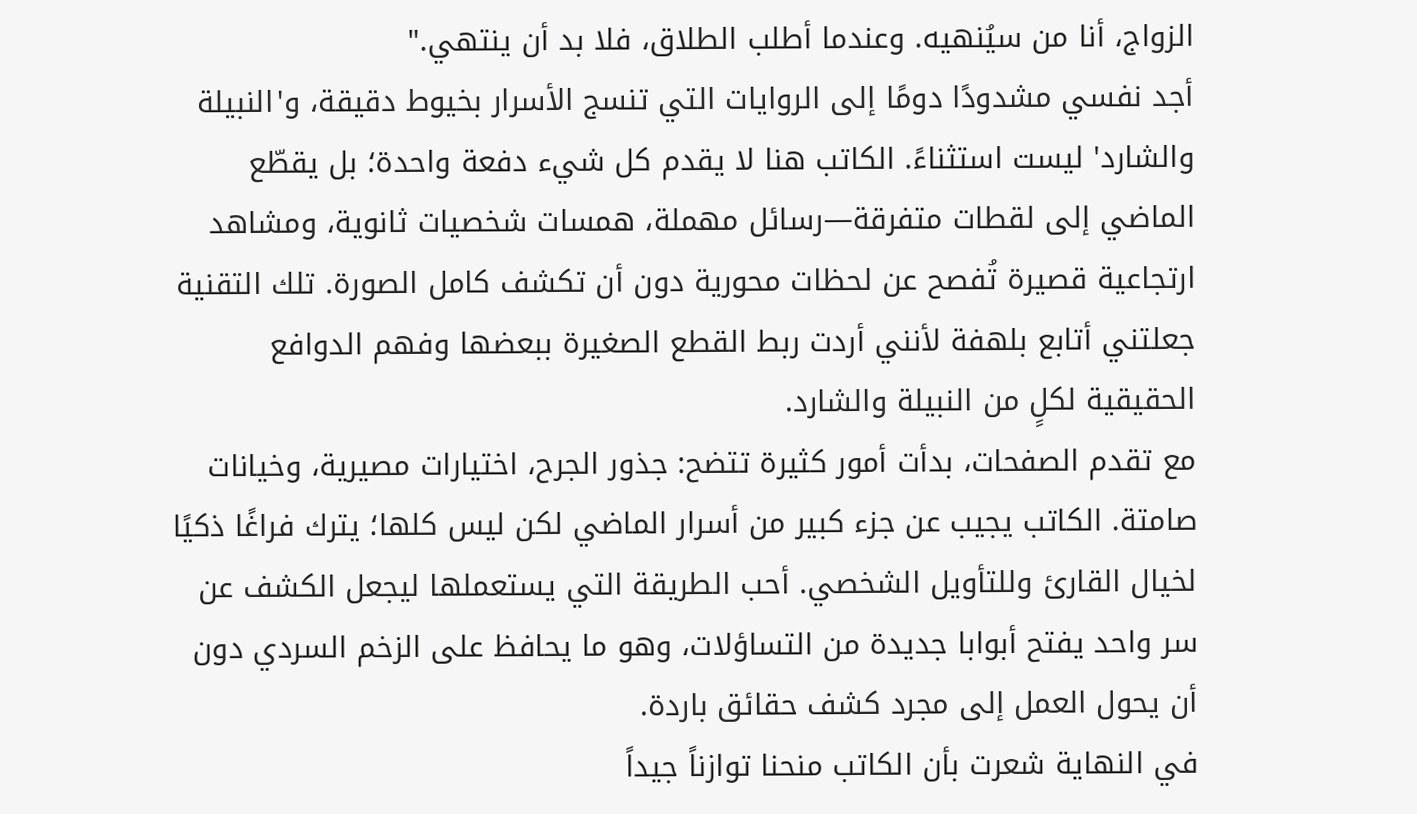الزواج، أنا من سيُنهيه. وعندما أطلب الطلاق، فلا بد أن ينتهي."
أجد نفسي مشدودًا دومًا إلى الروايات التي تنسج الأسرار بخيوط دقيقة، و'النبيلة والشارد' ليست استثناءً. الكاتب هنا لا يقدم كل شيء دفعة واحدة؛ بل يقطّع الماضي إلى لقطات متفرقة—رسائل مهملة، همسات شخصيات ثانوية، ومشاهد ارتجاعية قصيرة تُفصح عن لحظات محورية دون أن تكشف كامل الصورة. تلك التقنية جعلتني أتابع بلهفة لأنني أردت ربط القطع الصغيرة ببعضها وفهم الدوافع الحقيقية لكلٍ من النبيلة والشارد.
مع تقدم الصفحات، بدأت أمور كثيرة تتضح: جذور الجرح، اختيارات مصيرية، وخيانات صامتة. الكاتب يجيب عن جزء كبير من أسرار الماضي لكن ليس كلها؛ يترك فراغًا ذكيًا لخيال القارئ وللتأويل الشخصي. أحب الطريقة التي يستعملها ليجعل الكشف عن سر واحد يفتح أبوابا جديدة من التساؤلات، وهو ما يحافظ على الزخم السردي دون أن يحول العمل إلى مجرد كشف حقائق باردة.
في النهاية شعرت بأن الكاتب منحنا توازناً جيداً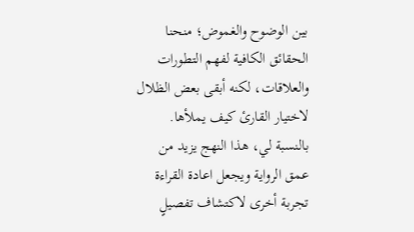بين الوضوح والغموض؛ منحنا الحقائق الكافية لفهم التطورات والعلاقات، لكنه أبقى بعض الظلال لاختيار القارئ كيف يملأها. بالنسبة لي، هذا النهج يزيد من عمق الرواية ويجعل اعادة القراءة تجربة أخرى لاكتشاف تفصيلٍ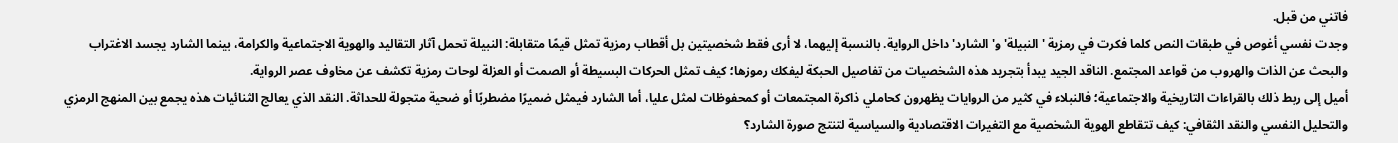فاتني من قبل.
وجدت نفسي أغوص في طبقات النص كلما فكرت في رمزية 'النبيلة' و'الشارد' داخل الرواية. بالنسبة إليهما، لا أرى فقط شخصيتين بل أقطاب رمزية تمثل قيمًا متقابلة: النبيلة تحمل آثار التقاليد والهوية الاجتماعية والكرامة، بينما الشارد يجسد الاغتراب والبحث عن الذات والهروب من قواعد المجتمع. الناقد الجيد يبدأ بتجريد هذه الشخصيات من تفاصيل الحبكة ليفكك رموزها؛ كيف تمثل الحركات البسيطة أو الصمت أو العزلة لوحات رمزية تكشف عن مخاوف عصر الرواية.
أميل إلى ربط ذلك بالقراءات التاريخية والاجتماعية؛ فالنبلاء في كثير من الروايات يظهرون كحاملي ذاكرة المجتمعات أو كمحفوظات لمثل عليا، أما الشارد فيمثل ضميرًا مضطربًا أو ضحية متجولة للحداثة. النقد الذي يعالج الثنائيات هذه يجمع بين المنهج الرمزي والتحليل النفسي والنقد الثقافي: كيف تتقاطع الهوية الشخصية مع التغيرات الاقتصادية والسياسية لتنتج صورة الشارد؟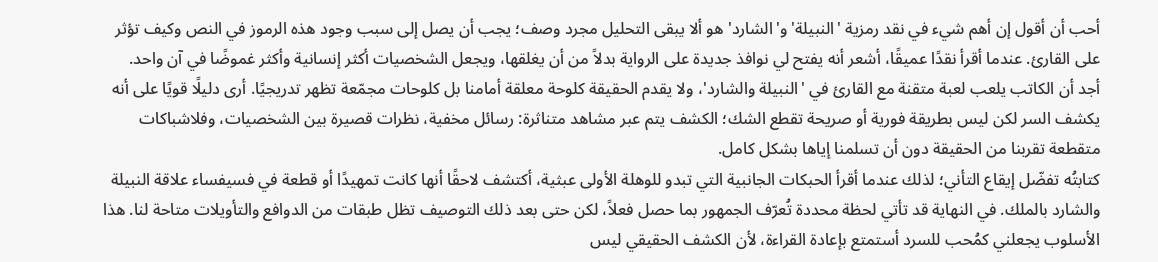أحب أن أقول إن أهم شيء في نقد رمزية 'النبيلة' و'الشارد' هو ألا يبقى التحليل مجرد وصف؛ يجب أن يصل إلى سبب وجود هذه الرموز في النص وكيف تؤثر على القارئ. عندما أقرأ نقدًا عميقًا، أشعر أنه يفتح لي نوافذ جديدة على الرواية بدلاً من أن يغلقها، ويجعل الشخصيات أكثر إنسانية وأكثر غموضًا في آن واحد.
أجد أن الكاتب يلعب لعبة متقنة مع القارئ في 'النبيلة والشارد'، ولا يقدم الحقيقة كلوحة معلقة أمامنا بل كلوحات مجمّعة تظهر تدريجيًا. أرى دليلًا قويًا على أنه يكشف السر لكن ليس بطريقة فورية أو صريحة تقطع الشك؛ الكشف يتم عبر مشاهد متناثرة: رسائل مخفية، نظرات قصيرة بين الشخصيات، وفلاشباكات متقطعة تقربنا من الحقيقة دون أن تسلمنا إياها بشكل كامل.
كتابتُه تفضّل إيقاع التأني؛ لذلك عندما أقرأ الحبكات الجانبية التي تبدو للوهلة الأولى عبثية، أكتشف لاحقًا أنها كانت تمهيدًا أو قطعة في فسيفساء علاقة النبيلة والشارد بالملك. في النهاية قد تأتي لحظة محددة تُعرّف الجمهور بما حصل فعلاً، لكن حتى بعد ذلك التوصيف تظل طبقات من الدوافع والتأويلات متاحة لنا. هذا الأسلوب يجعلني كمُحب للسرد أستمتع بإعادة القراءة، لأن الكشف الحقيقي ليس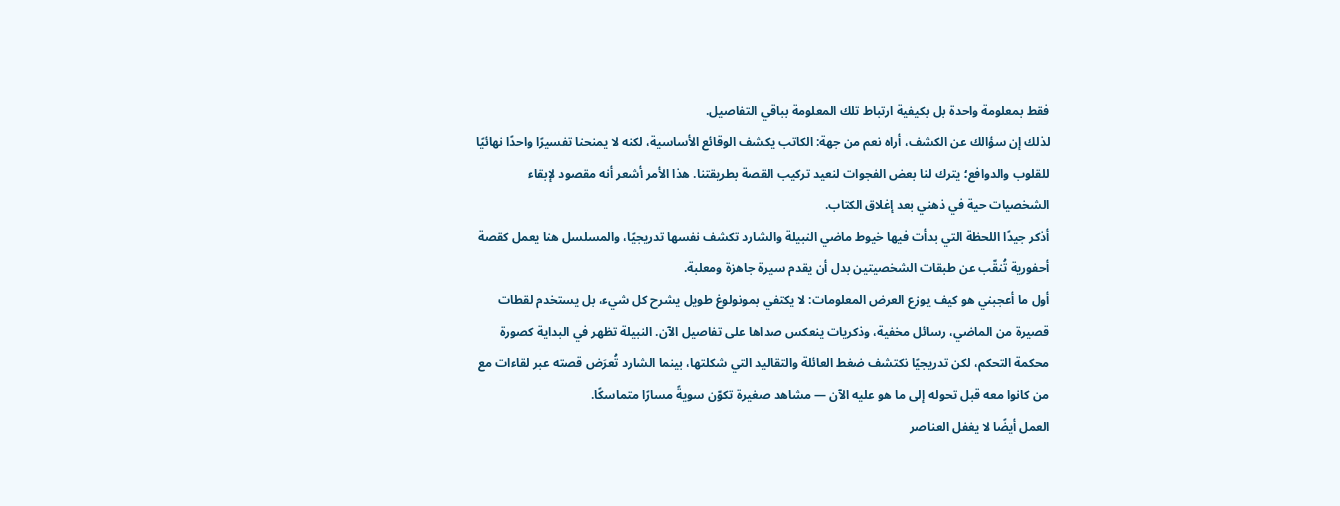فقط بمعلومة واحدة بل بكيفية ارتباط تلك المعلومة بباقي التفاصيل.
لذلك إن سؤالك عن الكشف، أراه نعم من جهة: الكاتب يكشف الوقائع الأساسية، لكنه لا يمنحنا تفسيرًا واحدًا نهائيًا للقلوب والدوافع؛ يترك لنا بعض الفجوات لنعيد تركيب القصة بطريقتنا. هذا الأمر أشعر أنه مقصود لإبقاء الشخصيات حية في ذهني بعد إغلاق الكتاب.
أذكر جيدًا اللحظة التي بدأت فيها خيوط ماضي النبيلة والشارد تكشف نفسها تدريجيًا، والمسلسل هنا يعمل كقصة أحفورية تُنقّب عن طبقات الشخصيتين بدل أن يقدم سيرة جاهزة ومعلبة.
أول ما أعجبني هو كيف يوزع العرض المعلومات: لا يكتفي بمونولوغ طويل يشرح كل شيء، بل يستخدم لقطات قصيرة من الماضي، رسائل مخفية، وذكريات ينعكس صداها على تفاصيل الآن. النبيلة تظهر في البداية كصورة محكمة التحكم، لكن تدريجيًا نكتشف ضغط العائلة والتقاليد التي شكلتها، بينما الشارد تُعرَض قصته عبر لقاءات مع من كانوا معه قبل تحوله إلى ما هو عليه الآن — مشاهد صغيرة تكوّن سويةً مسارًا متماسكًا.
العمل أيضًا لا يغفل العناصر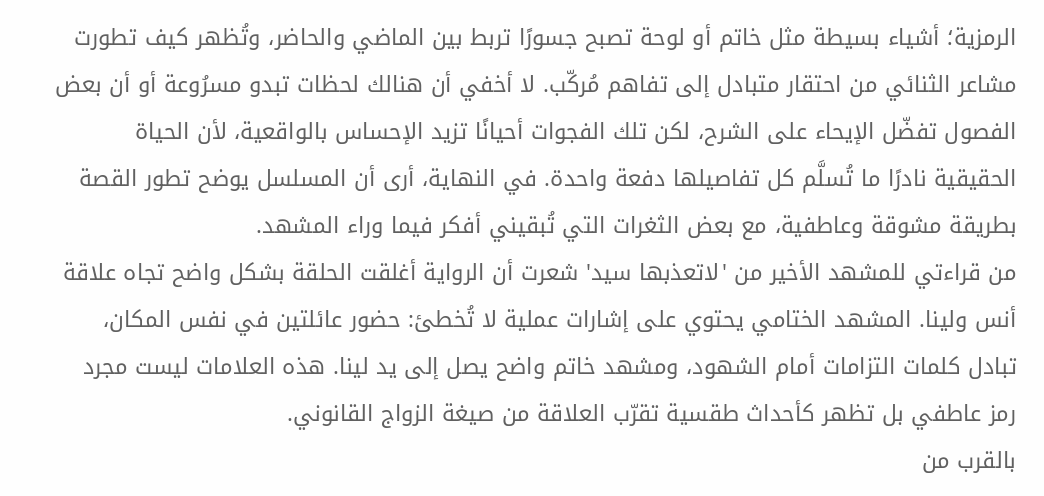الرمزية؛ أشياء بسيطة مثل خاتم أو لوحة تصبح جسورًا تربط بين الماضي والحاضر، وتُظهر كيف تطورت مشاعر الثنائي من احتقار متبادل إلى تفاهم مُركّب. لا أخفي أن هنالك لحظات تبدو مسرُوعة أو أن بعض الفصول تفضّل الإيحاء على الشرح، لكن تلك الفجوات أحيانًا تزيد الإحساس بالواقعية، لأن الحياة الحقيقية نادرًا ما تُسلَّم كل تفاصيلها دفعة واحدة. في النهاية، أرى أن المسلسل يوضح تطور القصة بطريقة مشوقة وعاطفية، مع بعض الثغرات التي تُبقيني أفكر فيما وراء المشهد.
من قراءتي للمشهد الأخير من 'لاتعذبها سيد' شعرت أن الرواية أغلقت الحلقة بشكل واضح تجاه علاقة أنس ولينا. المشهد الختامي يحتوي على إشارات عملية لا تُخطئ: حضور عائلتين في نفس المكان، تبادل كلمات التزامات أمام الشهود، ومشهد خاتم واضح يصل إلى يد لينا. هذه العلامات ليست مجرد رمز عاطفي بل تظهر كأحداث طقسية تقرّب العلاقة من صيغة الزواج القانوني.
بالقرب من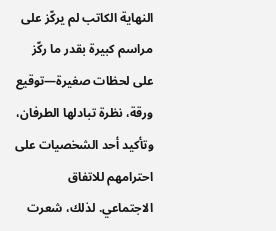النهاية الكاتب لم يركّز على مراسم كبيرة بقدر ما ركّز على لحظات صغيرة—توقيع ورقة، نظرة تبادلها الطرفان، وتأكيد أحد الشخصيات على احترامهم للاتفاق الاجتماعي. لذلك، شعرت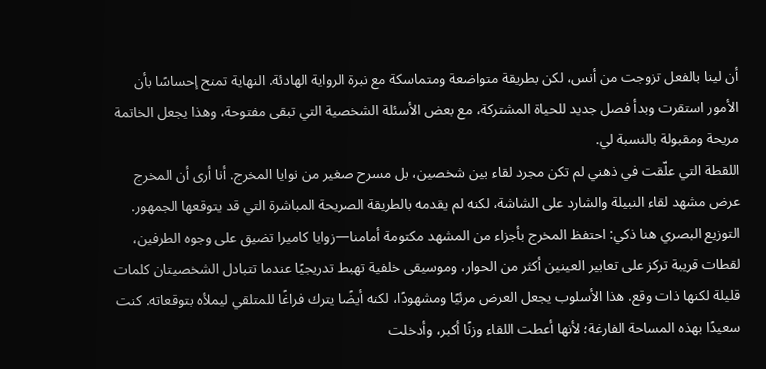أن لينا بالفعل تزوجت من أنس، لكن بطريقة متواضعة ومتماسكة مع نبرة الرواية الهادئة. النهاية تمنح إحساسًا بأن الأمور استقرت وبدأ فصل جديد للحياة المشتركة، مع بعض الأسئلة الشخصية التي تبقى مفتوحة، وهذا يجعل الخاتمة مريحة ومقبولة بالنسبة لي.
اللقطة التي علّقت في ذهني لم تكن مجرد لقاء بين شخصين، بل مسرح صغير من نوايا المخرج. أنا أرى أن المخرج عرض مشهد لقاء النبيلة والشارد على الشاشة، لكنه لم يقدمه بالطريقة الصريحة المباشرة التي قد يتوقعها الجمهور.
التوزيع البصري هنا ذكي: احتفظ المخرج بأجزاء من المشهد مكتومة أمامنا—زوايا كاميرا تضيق على وجوه الطرفين، لقطات قريبة تركز على تعابير العينين أكثر من الحوار، وموسيقى خلفية تهبط تدريجيًا عندما تتبادل الشخصيتان كلمات قليلة لكنها ذات وقع. هذا الأسلوب يجعل العرض مرئيًا ومشهودًا، لكنه أيضًا يترك فراغًا للمتلقي ليملأه بتوقعاته. كنت سعيدًا بهذه المساحة الفارغة؛ لأنها أعطت اللقاء وزنًا أكبر، وأدخلت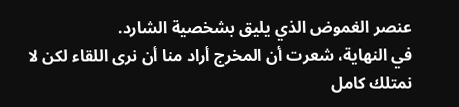عنصر الغموض الذي يليق بشخصية الشارد.
في النهاية، شعرت أن المخرج أراد منا أن نرى اللقاء لكن لا نمتلك كامل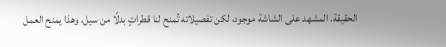الحقيقة. المشهد على الشاشة موجود، لكن تفصيلاته تُمنح لنا قطراتٍ بدلًا من سيل، وهذا يمنح العمل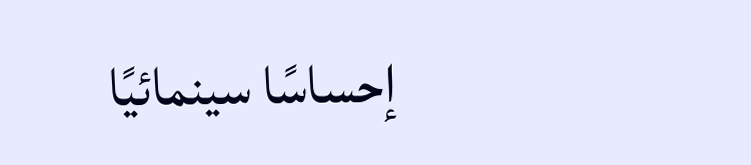إحساسًا سينمائيًا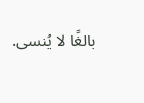بالغًا لا يُنسى.